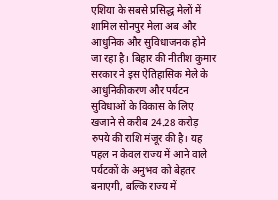एशिया के सबसे प्रसिद्ध मेलों में शामिल सोनपुर मेला अब और आधुनिक और सुविधाजनक होने जा रहा है। बिहार की नीतीश कुमार सरकार ने इस ऐतिहासिक मेले के आधुनिकीकरण और पर्यटन सुविधाओं के विकास के लिए खजाने से करीब 24.28 करोड़ रुपये की राशि मंजूर की है। यह पहल न केवल राज्य में आने वाले पर्यटकों के अनुभव को बेहतर बनाएगी, बल्कि राज्य में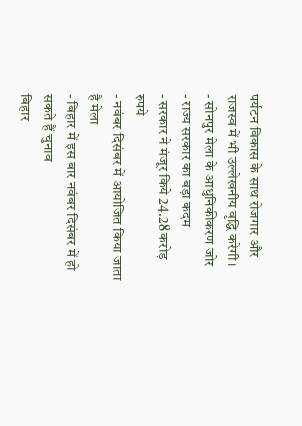पर्यटन विकास के साथ रोजगार और राजस्व में भी उल्लेखनीय वृद्धि करेगी।
- सोनपुर मेला के आधुनिकीकरण जोर
- राज्य सरकार का बड़ा कदम
- सरकार ने मंजूर किये 24.28 करोड़ रुपये
- नवंबर दिसंबर में आयोजित किया जाता है मेला
- बिहार में इस बार नवंबर दिसंबर में हो सकते हैं चुनाव
बिहार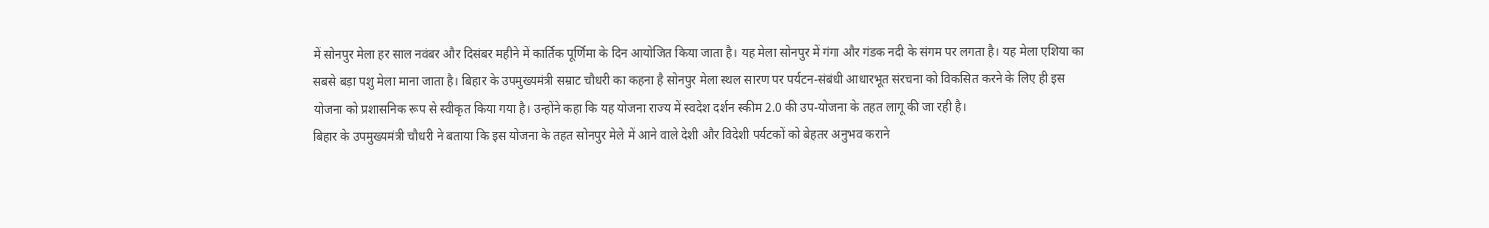में सोनपुर मेला हर साल नवंबर और दिसंबर महीने में कार्तिक पूर्णिमा के दिन आयोजित किया जाता है। यह मेला सोनपुर में गंगा और गंडक नदी के संगम पर लगता है। यह मेला एशिया का सबसे बड़ा पशु मेला माना जाता है। बिहार के उपमुख्यमंत्री सम्राट चौधरी का कहना है सोनपुर मेला स्थल सारण पर पर्यटन-संबंधी आधारभूत संरचना को विकसित करने के लिए ही इस योजना को प्रशासनिक रूप से स्वीकृत किया गया है। उन्होंने कहा कि यह योजना राज्य में स्वदेश दर्शन स्कीम 2.0 की उप-योजना के तहत लागू की जा रही है।
बिहार के उपमुख्यमंत्री चौधरी ने बताया कि इस योजना के तहत सोनपुर मेले में आने वाले देशी और विदेशी पर्यटकों को बेहतर अनुभव कराने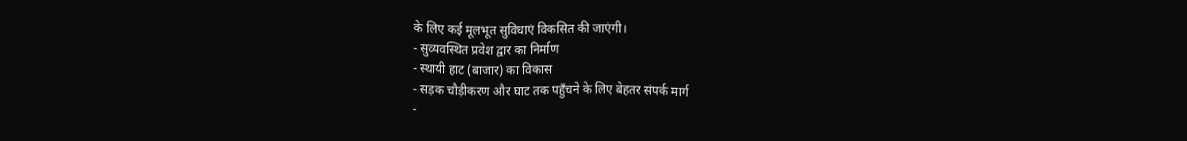के लिए कई मूलभूत सुविधाएं विकसित की जाएंगी।
- सुव्यवस्थित प्रवेश द्वार का निर्माण
- स्थायी हाट (बाजार) का विकास
- सड़क चौड़ीकरण और घाट तक पहुँचने के लिए बेहतर संपर्क मार्ग
-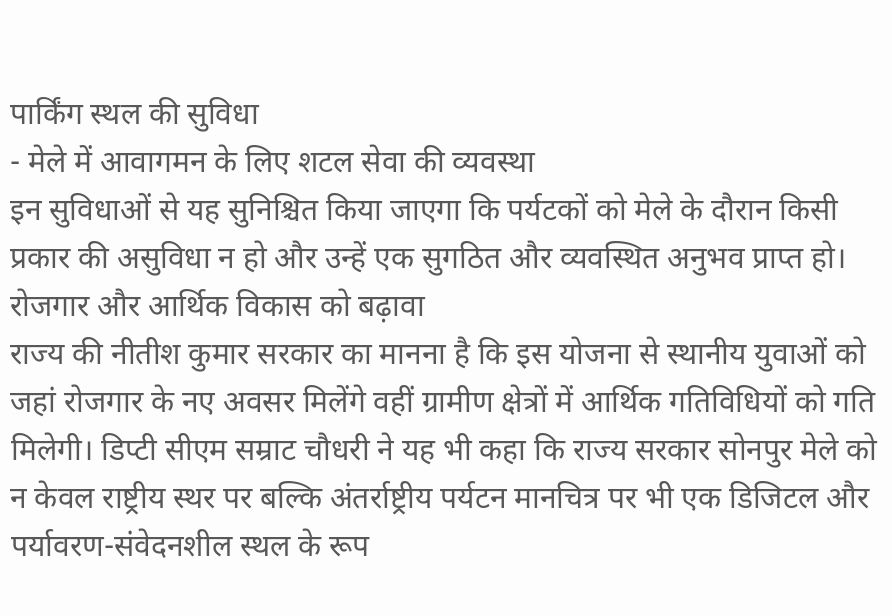पार्किंग स्थल की सुविधा
- मेले में आवागमन के लिए शटल सेवा की व्यवस्था
इन सुविधाओं से यह सुनिश्चित किया जाएगा कि पर्यटकों को मेले के दौरान किसी प्रकार की असुविधा न हो और उन्हें एक सुगठित और व्यवस्थित अनुभव प्राप्त हो।
रोजगार और आर्थिक विकास को बढ़ावा
राज्य की नीतीश कुमार सरकार का मानना है कि इस योजना से स्थानीय युवाओं को जहां रोजगार के नए अवसर मिलेंगे वहीं ग्रामीण क्षेत्रों में आर्थिक गतिविधियों को गति मिलेगी। डिप्टी सीएम सम्राट चौधरी ने यह भी कहा कि राज्य सरकार सोनपुर मेले को न केवल राष्ट्रीय स्थर पर बल्कि अंतर्राष्ट्रीय पर्यटन मानचित्र पर भी एक डिजिटल और पर्यावरण-संवेदनशील स्थल के रूप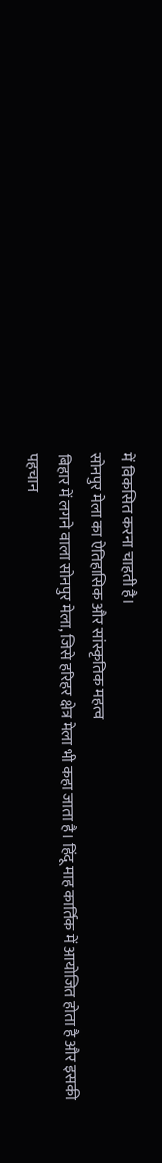में विकसित करना चाहती है।
सोनपुर मेला का ऐतिहासिक और सांस्कृतिक महत्व
बिहार में लगने वाला सोनपुर मेला, जिसे हरिहर क्षेत्र मेला भी कहा जाता है। हिंदू माह कार्तिक में आयोजित होता है और इसकी पहचान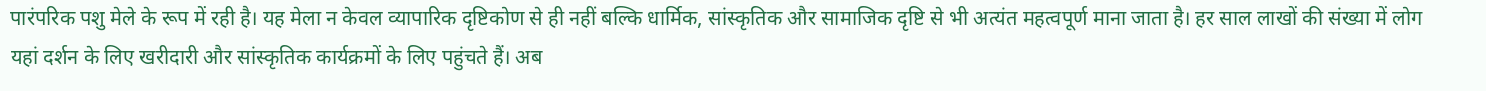पारंपरिक पशु मेले के रूप में रही है। यह मेला न केवल व्यापारिक दृष्टिकोण से ही नहीं बल्कि धार्मिक, सांस्कृतिक और सामाजिक दृष्टि से भी अत्यंत महत्वपूर्ण माना जाता है। हर साल लाखों की संख्या में लोग यहां दर्शन के लिए खरीदारी और सांस्कृतिक कार्यक्रमों के लिए पहुंचते हैं। अब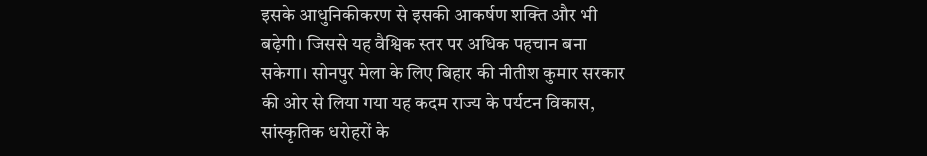इसके आधुनिकीकरण से इसकी आकर्षण शक्ति और भी बढ़ेगी। जिससे यह वैश्विक स्तर पर अधिक पहचान बना सकेगा। सोनपुर मेला के लिए बिहार की नीतीश कुमार सरकार की ओर से लिया गया यह कदम राज्य के पर्यटन विकास, सांस्कृतिक धरोहरों के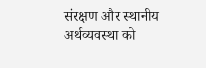संरक्षण और स्थानीय अर्थव्यवस्था को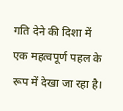गति देने की दिशा में एक महत्वपूर्ण पहल के रूप में देखा जा रहा है।